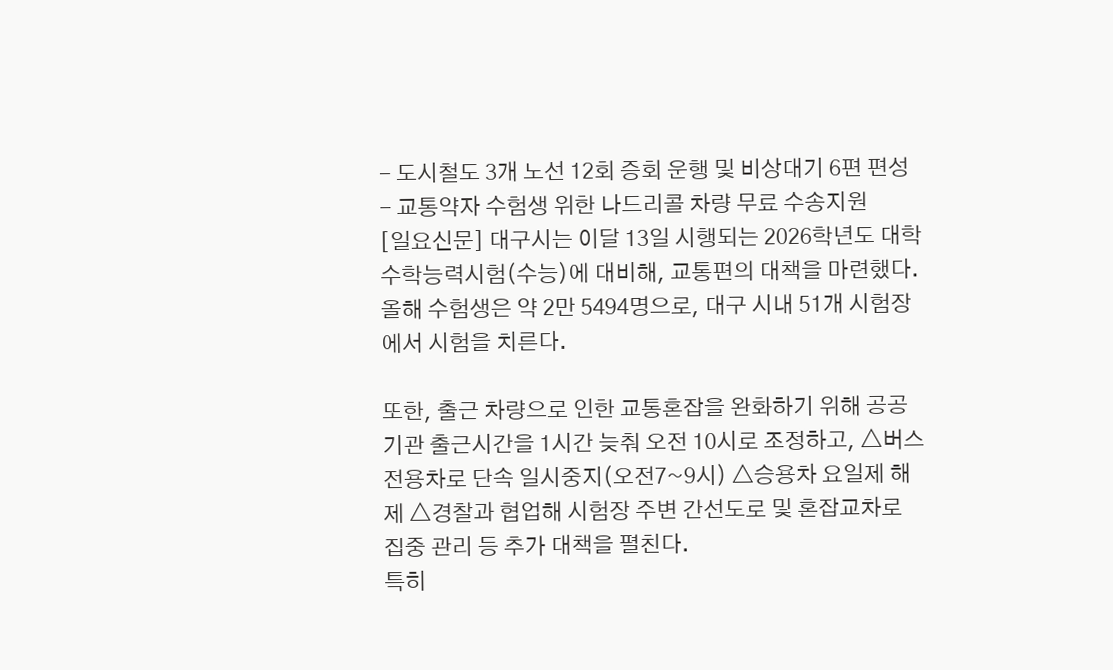- 도시철도 3개 노선 12회 증회 운행 및 비상대기 6편 편성
- 교통약자 수험생 위한 나드리콜 차량 무료 수송지원
[일요신문] 대구시는 이달 13일 시행되는 2026학년도 대학수학능력시험(수능)에 대비해, 교통편의 대책을 마련했다. 올해 수험생은 약 2만 5494명으로, 대구 시내 51개 시험장에서 시험을 치른다.

또한, 출근 차량으로 인한 교통혼잡을 완화하기 위해 공공기관 출근시간을 1시간 늦춰 오전 10시로 조정하고, △버스전용차로 단속 일시중지(오전7~9시) △승용차 요일제 해제 △경찰과 협업해 시험장 주변 간선도로 및 혼잡교차로 집중 관리 등 추가 대책을 펼친다.
특히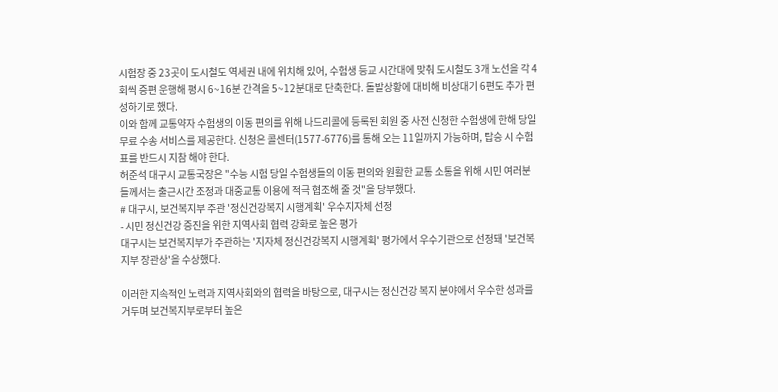시험장 중 23곳이 도시철도 역세권 내에 위치해 있어, 수험생 등교 시간대에 맞춰 도시철도 3개 노선을 각 4회씩 증편 운행해 평시 6~16분 간격을 5~12분대로 단축한다. 돌발상황에 대비해 비상대기 6편도 추가 편성하기로 했다.
이와 함께 교통약자 수험생의 이동 편의를 위해 나드리콜에 등록된 회원 중 사전 신청한 수험생에 한해 당일 무료 수송 서비스를 제공한다. 신청은 콜센터(1577-6776)를 통해 오는 11일까지 가능하며, 탑승 시 수험표를 반드시 지참 해야 한다.
허준석 대구시 교통국장은 "수능 시험 당일 수험생들의 이동 편의와 원활한 교통 소통을 위해 시민 여러분들께서는 출근시간 조정과 대중교통 이용에 적극 협조해 줄 것"을 당부했다.
# 대구시, 보건복지부 주관 '정신건강복지 시행계획' 우수지자체 선정
- 시민 정신건강 증진을 위한 지역사회 협력 강화로 높은 평가
대구시는 보건복지부가 주관하는 '지자체 정신건강복지 시행계획' 평가에서 우수기관으로 선정돼 '보건복지부 장관상'을 수상했다.

이러한 지속적인 노력과 지역사회와의 협력을 바탕으로, 대구시는 정신건강 복지 분야에서 우수한 성과를 거두며 보건복지부로부터 높은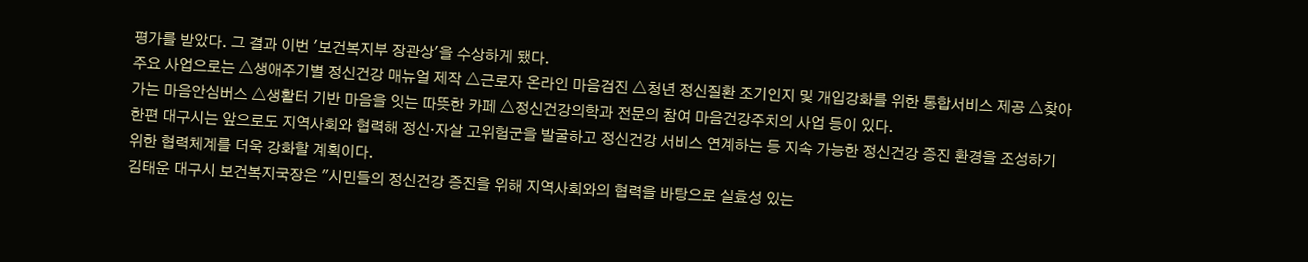평가를 받았다. 그 결과 이번 '보건복지부 장관상'을 수상하게 됐다.
주요 사업으로는 △생애주기별 정신건강 매뉴얼 제작 △근로자 온라인 마음검진 △청년 정신질환 조기인지 및 개입강화를 위한 통합서비스 제공 △찾아가는 마음안심버스 △생활터 기반 마음을 잇는 따뜻한 카페 △정신건강의학과 전문의 참여 마음건강주치의 사업 등이 있다.
한편 대구시는 앞으로도 지역사회와 협력해 정신·자살 고위험군을 발굴하고 정신건강 서비스 연계하는 등 지속 가능한 정신건강 증진 환경을 조성하기 위한 협력체계를 더욱 강화할 계획이다.
김태운 대구시 보건복지국장은 "시민들의 정신건강 증진을 위해 지역사회와의 협력을 바탕으로 실효성 있는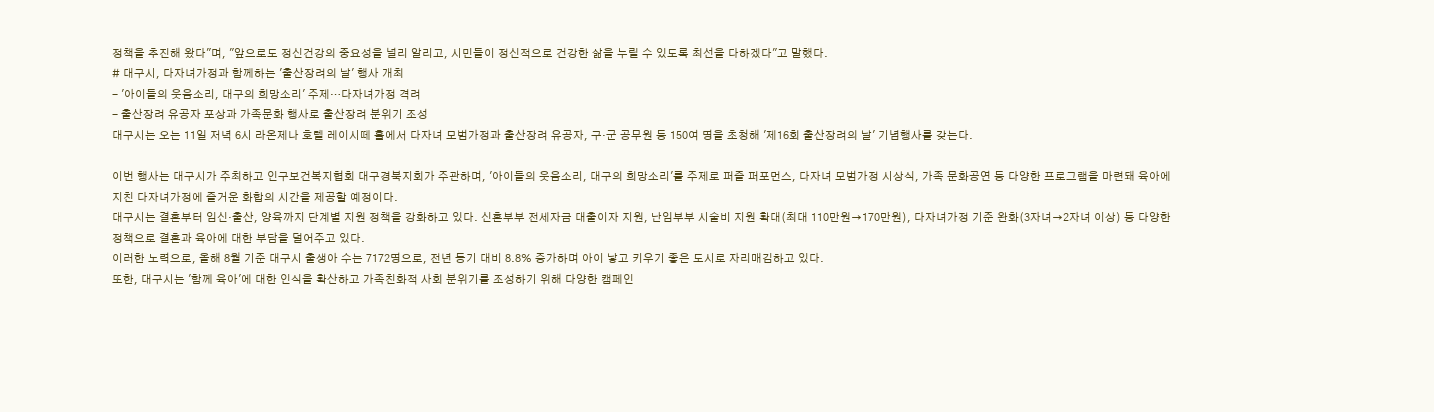정책을 추진해 왔다"며, "앞으로도 정신건강의 중요성을 널리 알리고, 시민들이 정신적으로 건강한 삶을 누릴 수 있도록 최선을 다하겠다"고 말했다.
# 대구시, 다자녀가정과 함께하는 '출산장려의 날' 행사 개최
- '아이들의 웃음소리, 대구의 희망소리' 주제…다자녀가정 격려
- 출산장려 유공자 포상과 가족문화 행사로 출산장려 분위기 조성
대구시는 오는 11일 저녁 6시 라온제나 호텔 레이시떼 홀에서 다자녀 모범가정과 출산장려 유공자, 구·군 공무원 등 150여 명을 초청해 '제16회 출산장려의 날' 기념행사를 갖는다.

이번 행사는 대구시가 주최하고 인구보건복지협회 대구경북지회가 주관하며, '아이들의 웃음소리, 대구의 희망소리'를 주제로 퍼즐 퍼포먼스, 다자녀 모범가정 시상식, 가족 문화공연 등 다양한 프로그램을 마련돼 육아에 지친 다자녀가정에 즐거운 화합의 시간을 제공할 예정이다.
대구시는 결혼부터 임신·출산, 양육까지 단계별 지원 정책을 강화하고 있다. 신혼부부 전세자금 대출이자 지원, 난임부부 시술비 지원 확대(최대 110만원→170만원), 다자녀가정 기준 완화(3자녀→2자녀 이상) 등 다양한 정책으로 결혼과 육아에 대한 부담을 덜어주고 있다.
이러한 노력으로, 올해 8월 기준 대구시 출생아 수는 7172명으로, 전년 동기 대비 8.8% 증가하며 아이 낳고 키우기 좋은 도시로 자리매김하고 있다.
또한, 대구시는 '함께 육아'에 대한 인식을 확산하고 가족친화적 사회 분위기를 조성하기 위해 다양한 캠페인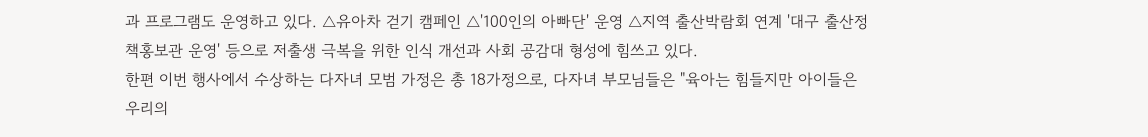과 프로그램도 운영하고 있다. △유아차 걷기 캠페인 △'100인의 아빠단' 운영 △지역 출산박람회 연계 '대구 출산정책홍보관 운영' 등으로 저출생 극복을 위한 인식 개선과 사회 공감대 형성에 힘쓰고 있다.
한편 이번 행사에서 수상하는 다자녀 모범 가정은 총 18가정으로, 다자녀 부모님들은 "육아는 힘들지만 아이들은 우리의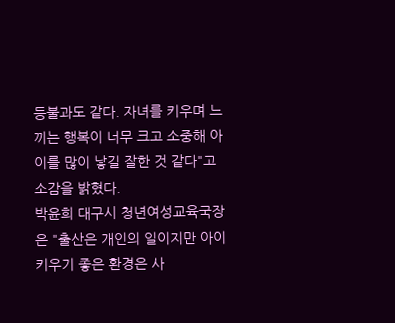등불과도 같다. 자녀를 키우며 느끼는 행복이 너무 크고 소중해 아이를 많이 낳길 잘한 것 같다"고 소감을 밝혔다.
박윤희 대구시 청년여성교육국장은 "출산은 개인의 일이지만 아이 키우기 좋은 환경은 사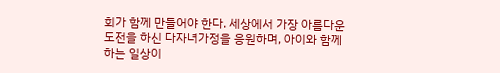회가 함께 만들어야 한다. 세상에서 가장 아름다운 도전을 하신 다자녀가정을 응원하며, 아이와 함께 하는 일상이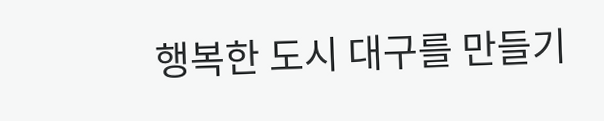행복한 도시 대구를 만들기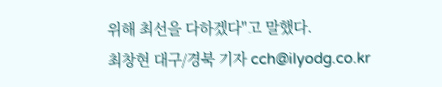위해 최선을 다하겠다"고 말했다.
최창현 대구/경북 기자 cch@ilyodg.co.kr